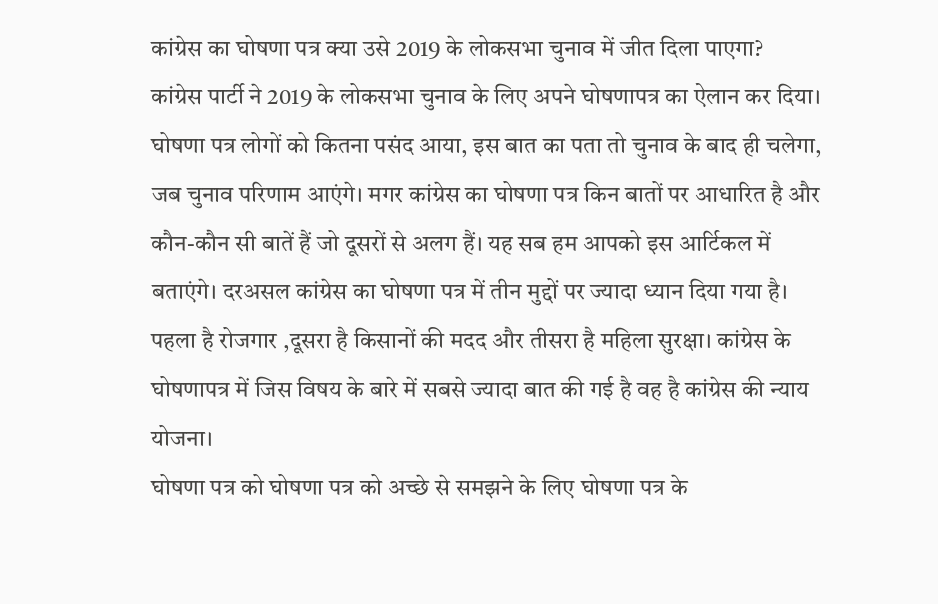कांग्रेस का घोषणा पत्र क्या उसे 2019 के लोकसभा चुनाव में जीत दिला पाएगा?
कांग्रेस पार्टी ने 2019 के लोकसभा चुनाव के लिए अपने घोषणापत्र का ऐलान कर दिया। घोषणा पत्र लोगों को कितना पसंद आया, इस बात का पता तो चुनाव के बाद ही चलेगा, जब चुनाव परिणाम आएंगे। मगर कांग्रेस का घोषणा पत्र किन बातों पर आधारित है और कौन-कौन सी बातें हैं जो दूसरों से अलग हैं। यह सब हम आपको इस आर्टिकल में बताएंगे। दरअसल कांग्रेस का घोषणा पत्र में तीन मुद्दों पर ज्यादा ध्यान दिया गया है। पहला है रोजगार ,दूसरा है किसानों की मदद और तीसरा है महिला सुरक्षा। कांग्रेस के घोषणापत्र में जिस विषय के बारे में सबसे ज्यादा बात की गई है वह है कांग्रेस की न्याय योजना।
घोषणा पत्र को घोषणा पत्र को अच्छे से समझने के लिए घोषणा पत्र के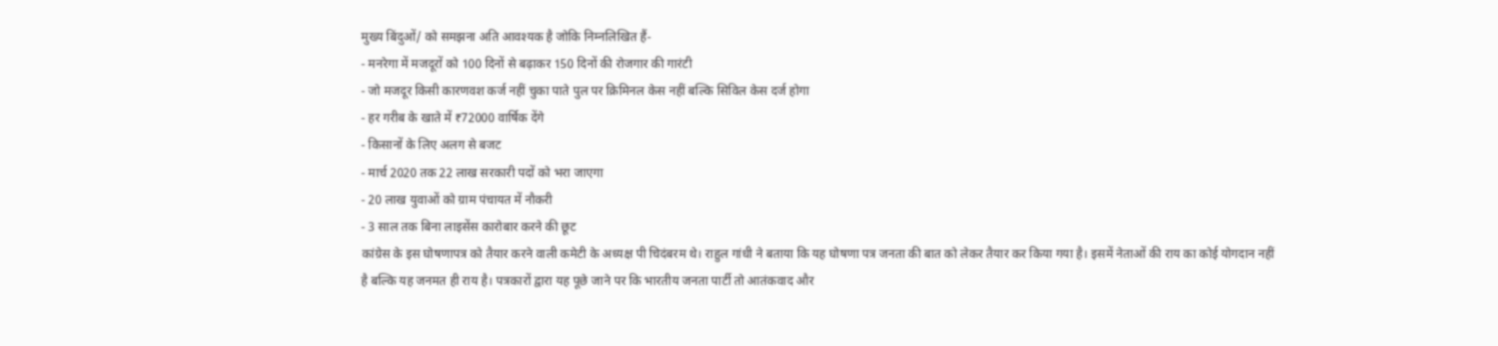मुख्य बिंदुओं/ को समझना अति आवश्यक है जोकि निम्नलिखित हैं-
- मनरेगा में मजदूरों को 100 दिनों से बढ़ाकर 150 दिनों की रोजगार की गारंटी
- जो मजदूर किसी कारणवश कर्ज नहीं चुका पाते पुल पर क्रिमिनल केस नहीं बल्कि सिविल केस दर्ज होगा
- हर गरीब के खाते में ₹72000 वार्षिक देंगे
- किसानों के लिए अलग से बजट
- मार्च 2020 तक 22 लाख सरकारी पदों को भरा जाएगा
- 20 लाख युवाओं को ग्राम पंचायत में नौकरी
- 3 साल तक बिना लाइसेंस कारोबार करने की छूट
कांग्रेस के इस घोषणापत्र को तैयार करने वाली कमेटी के अध्यक्ष पी चिदंबरम थे। राहुल गांधी ने बताया कि यह घोषणा पत्र जनता की बात को लेकर तैयार कर किया गया है। इसमें नेताओं की राय का कोई योगदान नहीं है बल्कि यह जनमत ही राय है। पत्रकारों द्वारा यह पूछे जाने पर कि भारतीय जनता पार्टी तो आतंकवाद और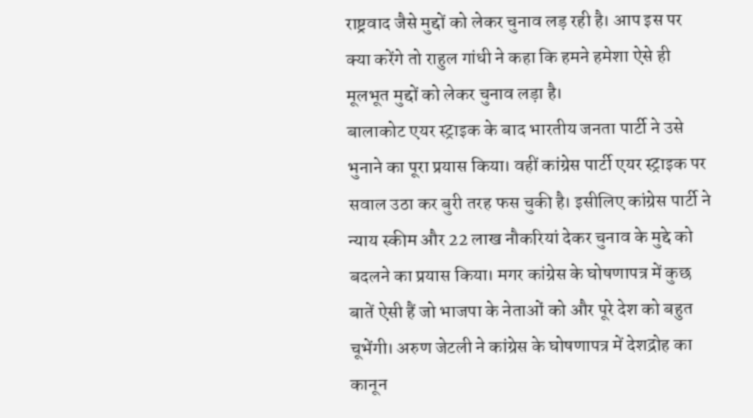राष्ट्रवाद जैसे मुद्दों को लेकर चुनाव लड़ रही है। आप इस पर क्या करेंगे तो राहुल गांधी ने कहा कि हमने हमेशा ऐसे ही मूलभूत मुद्दों को लेकर चुनाव लड़ा है।
बालाकोट एयर स्ट्राइक के बाद भारतीय जनता पार्टी ने उसे भुनाने का पूरा प्रयास किया। वहीं कांग्रेस पार्टी एयर स्ट्राइक पर सवाल उठा कर बुरी तरह फस चुकी है। इसीलिए कांग्रेस पार्टी ने न्याय स्कीम और 22 लाख नौकरियां देकर चुनाव के मुद्दे को बदलने का प्रयास किया। मगर कांग्रेस के घोषणापत्र में कुछ बातें ऐसी हैं जो भाजपा के नेताओं को और पूरे देश को बहुत चूभेंगी। अरुण जेटली ने कांग्रेस के घोषणापत्र में देशद्रोह का कानून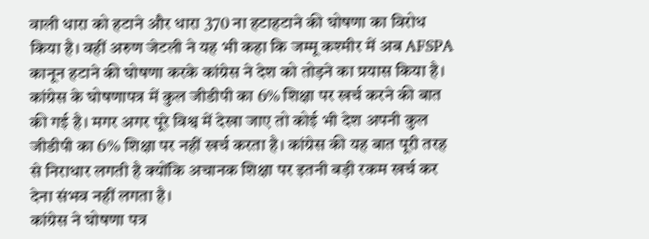वाली धारा को हटाने और धारा 370 ना हटाहटाने की घोषणा का विरोध किया है। वहीं अरुण जेटली ने यह भी कहा कि जम्मू कश्मीर में अब AFSPA कानून हटाने की घोषणा करके कांग्रेस ने देश को तोड़ने का प्रयास किया है।
कांग्रेस के घोषणापत्र में कुल जीडीपी का 6% शिक्षा पर खर्च करने की बात की गई है। मगर अगर पूरे विश्व में देखा जाए तो कोई भी देश अपनी कुल जीडीपी का 6% शिक्षा पर नहीं खर्च करता है। कांग्रेस की यह बात पूरी तरह से निराधार लगती है क्योंकि अचानक शिक्षा पर इतनी बड़ी रकम खर्च कर देना संभव नहीं लगता है।
कांग्रेस ने घोषणा पत्र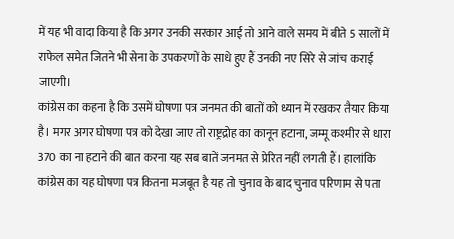में यह भी वादा किया है कि अगर उनकी सरकार आई तो आने वाले समय में बीते 5 सालों में राफेल समेत जितने भी सेना के उपकरणों के साधे हुए हैं उनकी नए सिरे से जांच कराई जाएगी।
कांग्रेस का कहना है कि उसमें घोषणा पत्र जनमत की बातों को ध्यान में रखकर तैयार किया है। मगर अगर घोषणा पत्र को देखा जाए तो राष्ट्रद्रोह का कानून हटाना, जम्मू कश्मीर से धारा 370 का ना हटाने की बात करना यह सब बातें जनमत से प्रेरित नहीं लगती हैं। हालांकि कांग्रेस का यह घोषणा पत्र कितना मजबूत है यह तो चुनाव के बाद चुनाव परिणाम से पता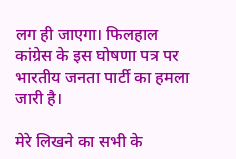लग ही जाएगा। फिलहाल कांग्रेस के इस घोषणा पत्र पर भारतीय जनता पार्टी का हमला जारी है।

मेरे लिखने का सभी के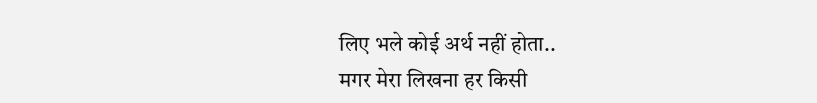लिए भले कोई अर्थ नहीं होता..
मगर मेरा लिखना हर किसी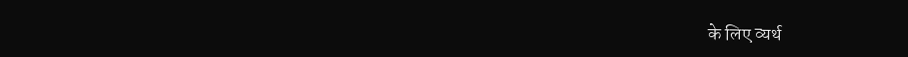के लिए व्यर्थ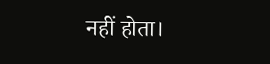नहीं होता।